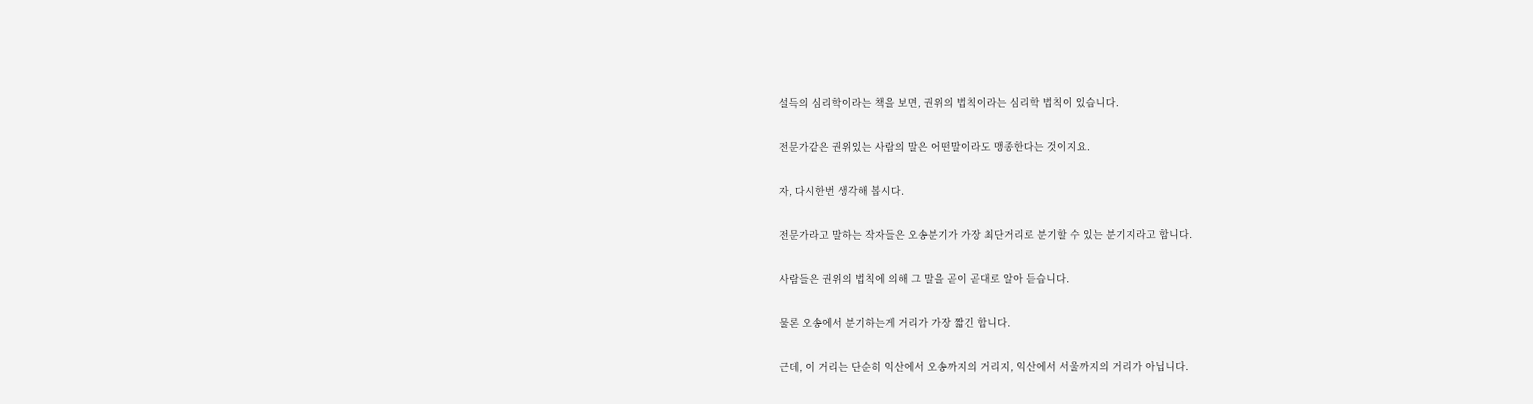설득의 심리학이라는 책을 보면, 권위의 법칙이라는 심리학 법칙이 있습니다.

전문가같은 권위있는 사람의 말은 어떤말이라도 맹종한다는 것이지요.

자, 다시한번 생각해 봅시다.

전문가라고 말하는 작자들은 오송분기가 가장 최단거리로 분기할 수 있는 분기지라고 합니다.

사람들은 권위의 법칙에 의해 그 말을 곧이 곧대로 알아 듣습니다.

물론 오송에서 분기하는게 거리가 가장 짧긴 합니다.

근데, 이 거리는 단순히 익산에서 오송까지의 거리지, 익산에서 서울까지의 거리가 아닙니다.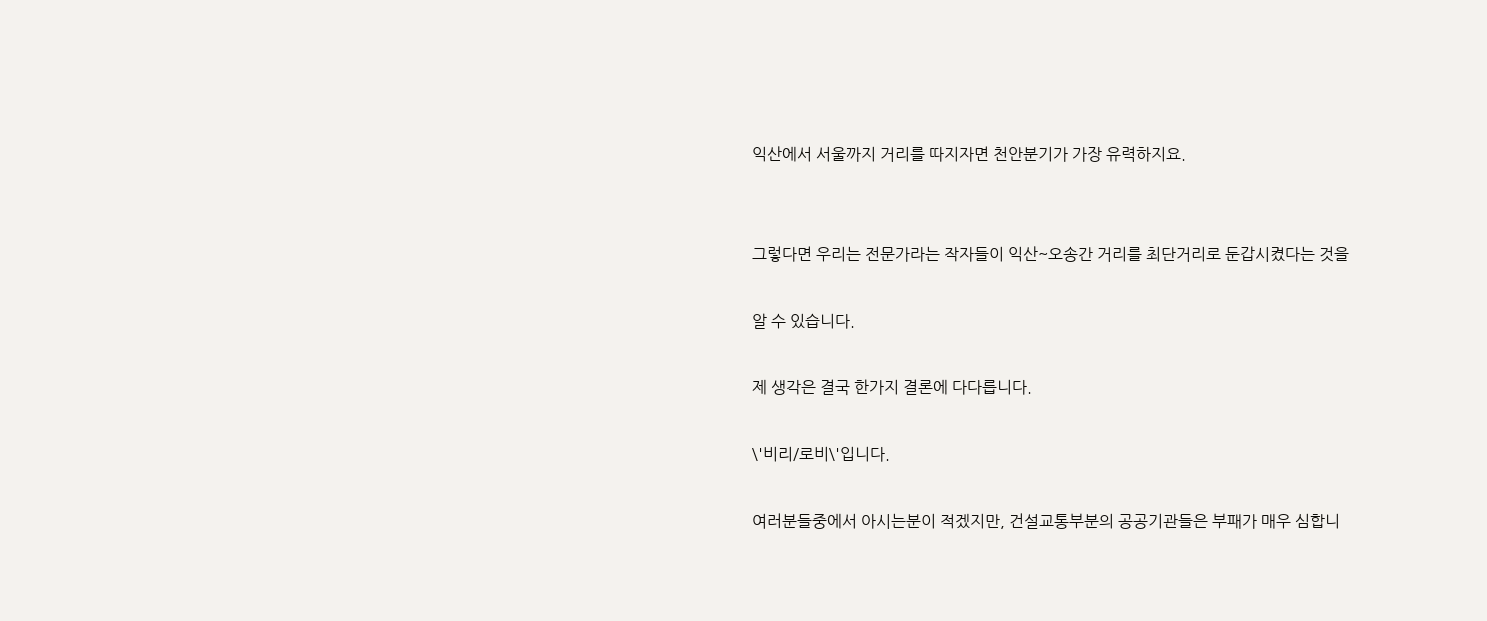익산에서 서울까지 거리를 따지자면 천안분기가 가장 유력하지요.


그렇다면 우리는 전문가라는 작자들이 익산~오송간 거리를 최단거리로 둔갑시켰다는 것을

알 수 있습니다.

제 생각은 결국 한가지 결론에 다다릅니다.

\'비리/로비\'입니다.

여러분들중에서 아시는분이 적겠지만, 건설교통부분의 공공기관들은 부패가 매우 심합니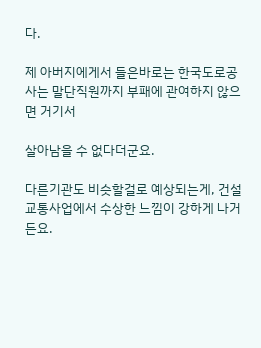다.

제 아버지에게서 들은바로는 한국도로공사는 말단직원까지 부패에 관여하지 않으면 거기서

살아남을 수 없다더군요.

다른기관도 비슷할걸로 예상되는게, 건설교통사업에서 수상한 느낌이 강하게 나거든요.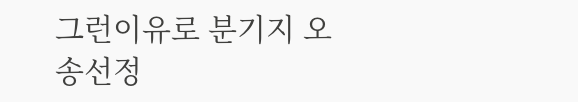그런이유로 분기지 오송선정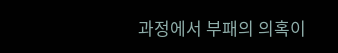과정에서 부패의 의혹이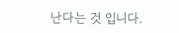난다는 것 입니다.